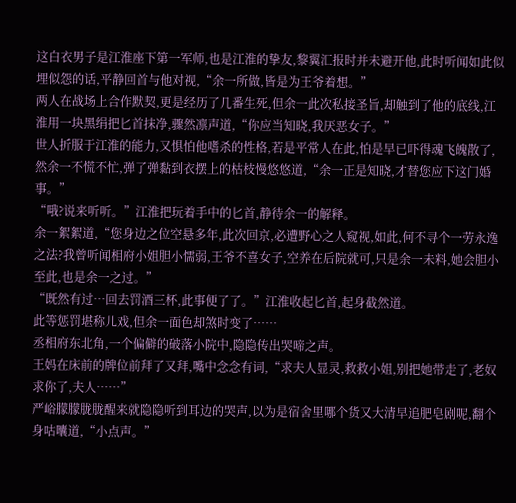这白衣男子是江淮座下第一军师,也是江淮的挚友,黎翼汇报时并未避开他,此时听闻如此似埋似怨的话,平静回首与他对视,“余一所做,皆是为王爷着想。”
两人在战场上合作默契,更是经历了几番生死,但余一此次私接圣旨,却触到了他的底线,江淮用一块黑绢把匕首抹净,骤然凛声道,“你应当知晓,我厌恶女子。”
世人折服于江淮的能力,又惧怕他嗜杀的性格,若是平常人在此,怕是早已吓得魂飞魄散了,然余一不慌不忙,弹了弹黏到衣摆上的枯枝慢悠悠道,“余一正是知晓,才替您应下这门婚事。”
“哦?说来听听。”江淮把玩着手中的匕首,静待余一的解释。
余一絮絮道,“您身边之位空悬多年,此次回京,必遭野心之人窥视,如此,何不寻个一劳永逸之法?我曾听闻相府小姐胆小懦弱,王爷不喜女子,空养在后院就可,只是余一未料,她会胆小至此,也是余一之过。”
“既然有过…回去罚酒三杯,此事便了了。”江淮收起匕首,起身截然道。
此等惩罚堪称儿戏,但余一面色却煞时变了……
丞相府东北角,一个偏僻的破落小院中,隐隐传出哭啼之声。
王妈在床前的牌位前拜了又拜,嘴中念念有词,“求夫人显灵,救救小姐,别把她带走了,老奴求你了,夫人……”
严峪朦朦胧胧醒来就隐隐听到耳边的哭声,以为是宿舍里哪个货又大清早追肥皂剧呢,翻个身咕囔道,“小点声。”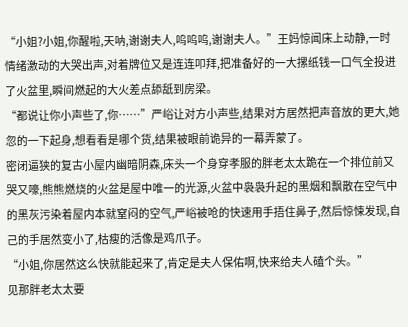“小姐?小姐,你醒啦,天呐,谢谢夫人,呜呜呜,谢谢夫人。”王妈惊闻床上动静,一时情绪激动的大哭出声,对着牌位又是连连叩拜,把准备好的一大摞纸钱一口气全投进了火盆里,瞬间燃起的大火差点舔舐到房梁。
“都说让你小声些了,你……”严峪让对方小声些,结果对方居然把声音放的更大,她忽的一下起身,想看看是哪个货,结果被眼前诡异的一幕弄蒙了。
密闭逼狭的复古小屋内幽暗阴森,床头一个身穿孝服的胖老太太跪在一个排位前又哭又嚎,熊熊燃烧的火盆是屋中唯一的光源,火盆中袅袅升起的黑烟和飘散在空气中的黑灰污染着屋内本就窒闷的空气,严峪被呛的快速用手捂住鼻子,然后惊悚发现,自己的手居然变小了,枯瘦的活像是鸡爪子。
“小姐,你居然这么快就能起来了,肯定是夫人保佑啊,快来给夫人磕个头。”
见那胖老太太要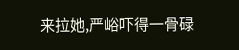来拉她,严峪吓得一骨碌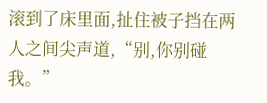滚到了床里面,扯住被子挡在两人之间尖声道,“别,你别碰我。”